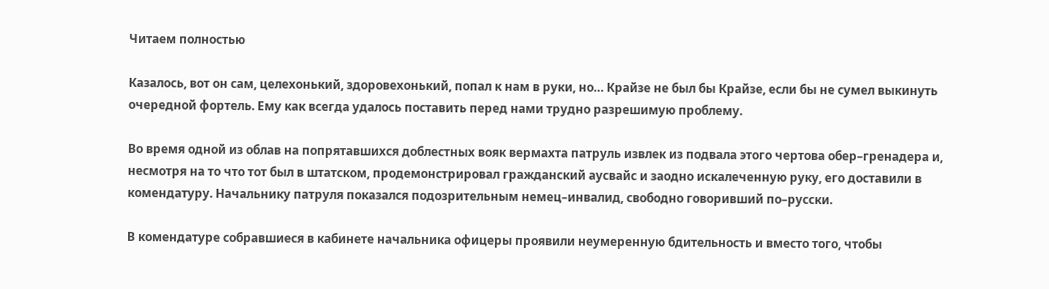Читаем полностью

Казалось, вот он сам, целехонький, здоровехонький, попал к нам в руки, но… Крайзе не был бы Крайзе, если бы не сумел выкинуть очередной фортель. Ему как всегда удалось поставить перед нами трудно разрешимую проблему.

Во время одной из облав на попрятавшихся доблестных вояк вермахта патруль извлек из подвала этого чертова обер–гренадера и, несмотря на то что тот был в штатском, продемонстрировал гражданский аусвайс и заодно искалеченную руку, его доставили в комендатуру. Начальнику патруля показался подозрительным немец–инвалид, свободно говоривший по–русски.

В комендатуре собравшиеся в кабинете начальника офицеры проявили неумеренную бдительность и вместо того, чтобы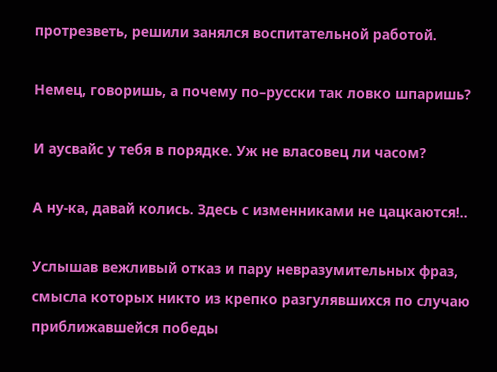протрезветь, решили занялся воспитательной работой.

Немец, говоришь, а почему по–русски так ловко шпаришь?

И аусвайс у тебя в порядке. Уж не власовец ли часом?

А ну-ка, давай колись. Здесь с изменниками не цацкаются!..

Услышав вежливый отказ и пару невразумительных фраз, смысла которых никто из крепко разгулявшихся по случаю приближавшейся победы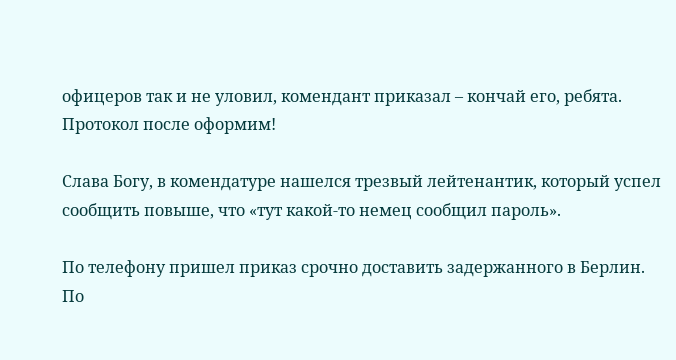офицеров так и не уловил, комендант приказал – кончай его, ребята. Протокол после оформим!

Слава Богу, в комендатуре нашелся трезвый лейтенантик, который успел сообщить повыше, что «тут какой-то немец сообщил пароль».

По телефону пришел приказ срочно доставить задержанного в Берлин. По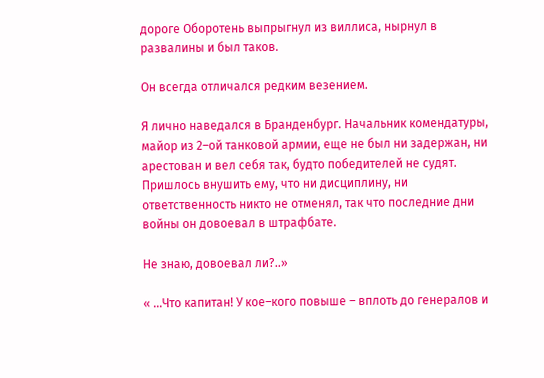дороге Оборотень выпрыгнул из виллиса, нырнул в развалины и был таков.

Он всегда отличался редким везением.

Я лично наведался в Бранденбург. Начальник комендатуры, майор из 2–ой танковой армии, еще не был ни задержан, ни арестован и вел себя так, будто победителей не судят. Пришлось внушить ему, что ни дисциплину, ни ответственность никто не отменял, так что последние дни войны он довоевал в штрафбате.

Не знаю, довоевал ли?..»

« …Что капитан! У кое–кого повыше – вплоть до генералов и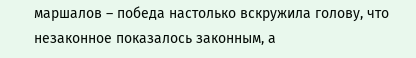маршалов – победа настолько вскружила голову, что незаконное показалось законным, а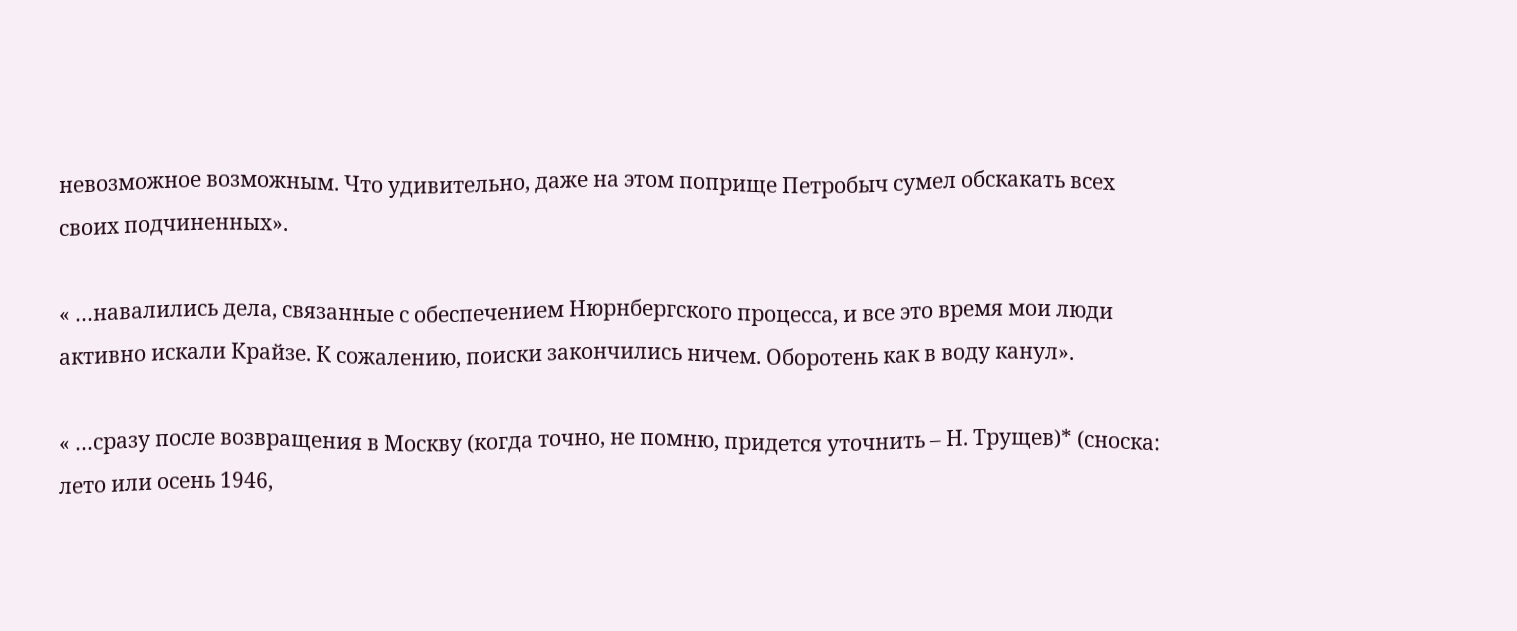невозможное возможным. Что удивительно, даже на этом поприще Петробыч сумел обскакать всех своих подчиненных».

« …навалились дела, связанные с обеспечением Нюрнбергского процесса, и все это время мои люди активно искали Крайзе. К сожалению, поиски закончились ничем. Оборотень как в воду канул».

« …сразу после возвращения в Москву (когда точно, не помню, придется уточнить – Н. Трущев)* (сноска: лето или осень 1946,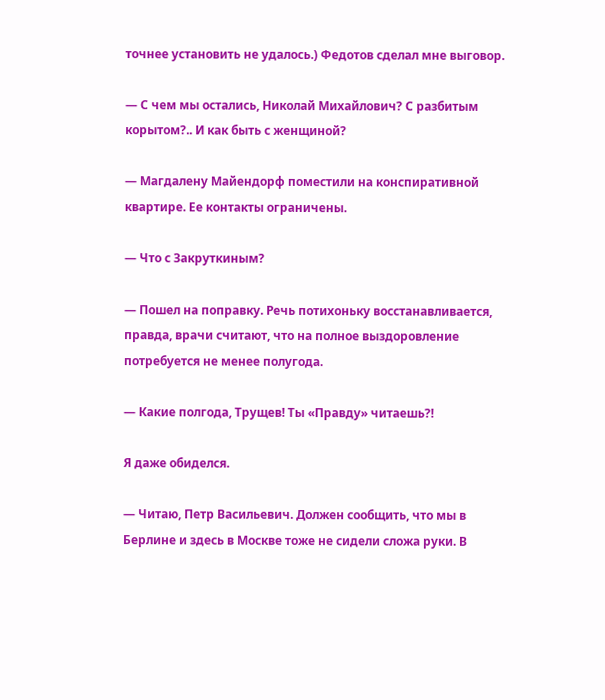точнее установить не удалось.) Федотов сделал мне выговор.

— С чем мы остались, Николай Михайлович? С разбитым корытом?.. И как быть с женщиной?

— Магдалену Майендорф поместили на конспиративной квартире. Ее контакты ограничены.

— Что с Закруткиным?

— Пошел на поправку. Речь потихоньку восстанавливается, правда, врачи считают, что на полное выздоровление потребуется не менее полугода.

— Какие полгода, Трущев! Ты «Правду» читаешь?!

Я даже обиделся.

— Читаю, Петр Васильевич. Должен сообщить, что мы в Берлине и здесь в Москве тоже не сидели сложа руки. В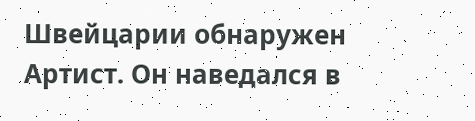Швейцарии обнаружен Артист. Он наведался в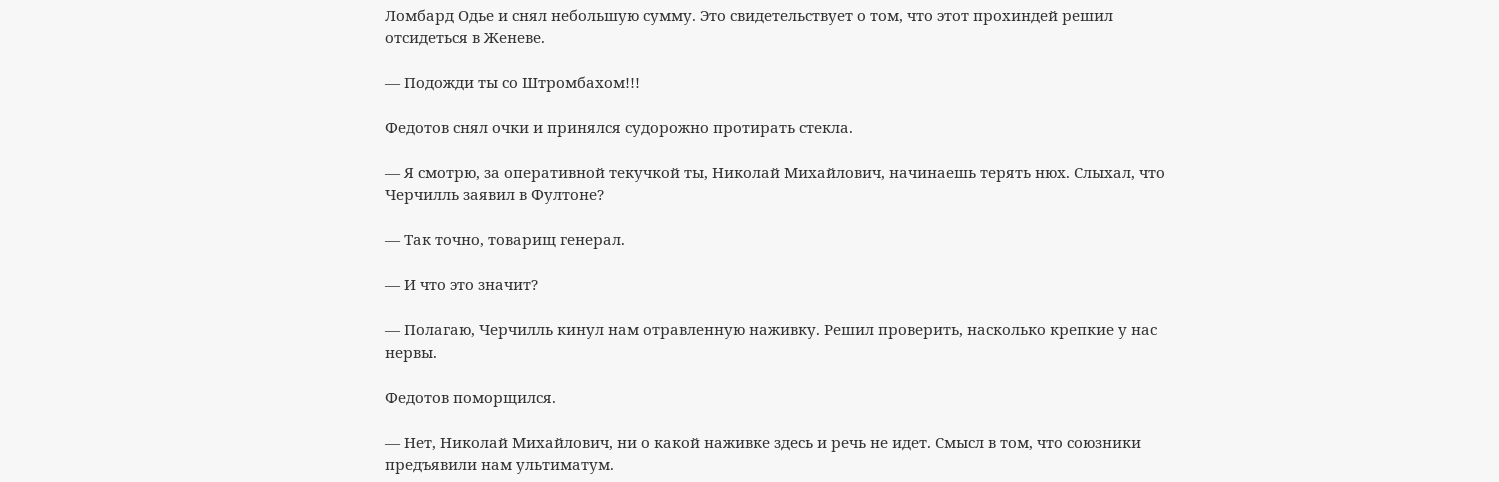Ломбард Одье и снял небольшую сумму. Это свидетельствует о том, что этот прохиндей решил отсидеться в Женеве.

— Подожди ты со Штромбахом!!!

Федотов снял очки и принялся судорожно протирать стекла.

— Я смотрю, за оперативной текучкой ты, Николай Михайлович, начинаешь терять нюх. Слыхал, что Черчилль заявил в Фултоне?

— Так точно, товарищ генерал.

— И что это значит?

— Полагаю, Черчилль кинул нам отравленную наживку. Решил проверить, насколько крепкие у нас нервы.

Федотов поморщился.

— Нет, Николай Михайлович, ни о какой наживке здесь и речь не идет. Смысл в том, что союзники предъявили нам ультиматум.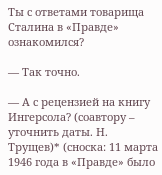Ты с ответами товарища Сталина в «Правде» ознакомился?

— Так точно.

— А с рецензией на книгу Ингерсола? (соавтору – уточнить даты. Н. Трущев)* (сноска: 11 марта 1946 года в «Правде» было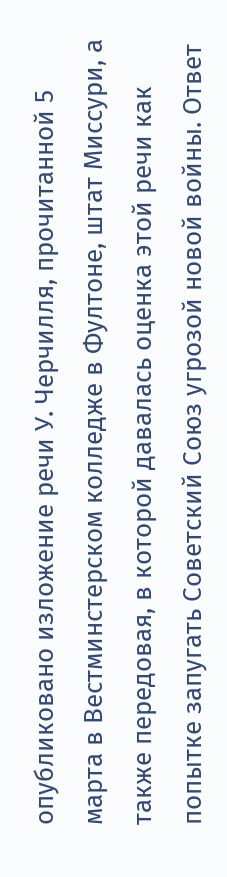опубликовано изложение речи У. Черчилля, прочитанной 5 марта в Вестминстерском колледже в Фултоне, штат Миссури, а также передовая, в которой давалась оценка этой речи как попытке запугать Советский Союз угрозой новой войны. Ответ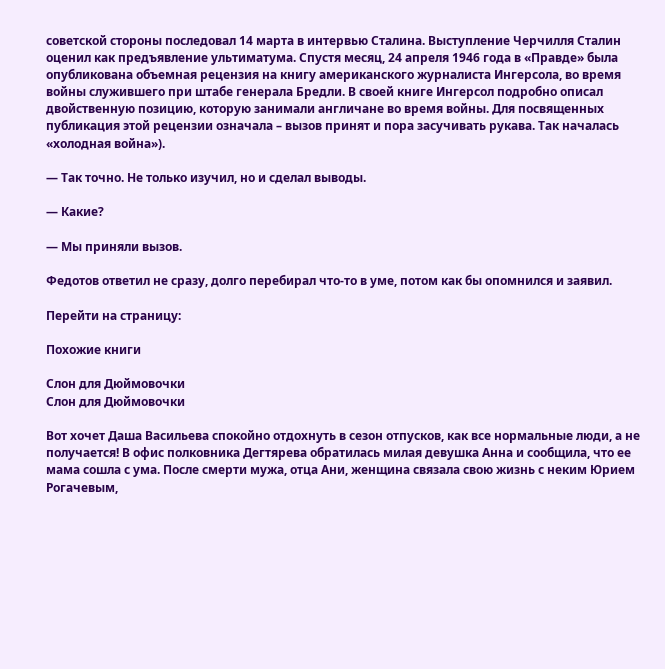советской стороны последовал 14 марта в интервью Сталина. Выступление Черчилля Сталин оценил как предъявление ультиматума. Спустя месяц, 24 апреля 1946 года в «Правде» была опубликована объемная рецензия на книгу американского журналиста Ингерсола, во время войны служившего при штабе генерала Бредли. В своей книге Ингерсол подробно описал двойственную позицию, которую занимали англичане во время войны. Для посвященных публикация этой рецензии означала – вызов принят и пора засучивать рукава. Так началась «холодная война»).

— Так точно. Не только изучил, но и сделал выводы.

— Какие?

— Мы приняли вызов.

Федотов ответил не сразу, долго перебирал что-то в уме, потом как бы опомнился и заявил.

Перейти на страницу:

Похожие книги

Слон для Дюймовочки
Слон для Дюймовочки

Вот хочет Даша Васильева спокойно отдохнуть в сезон отпусков, как все нормальные люди, а не получается! В офис полковника Дегтярева обратилась милая девушка Анна и сообщила, что ее мама сошла с ума. После смерти мужа, отца Ани, женщина связала свою жизнь с неким Юрием Рогачевым,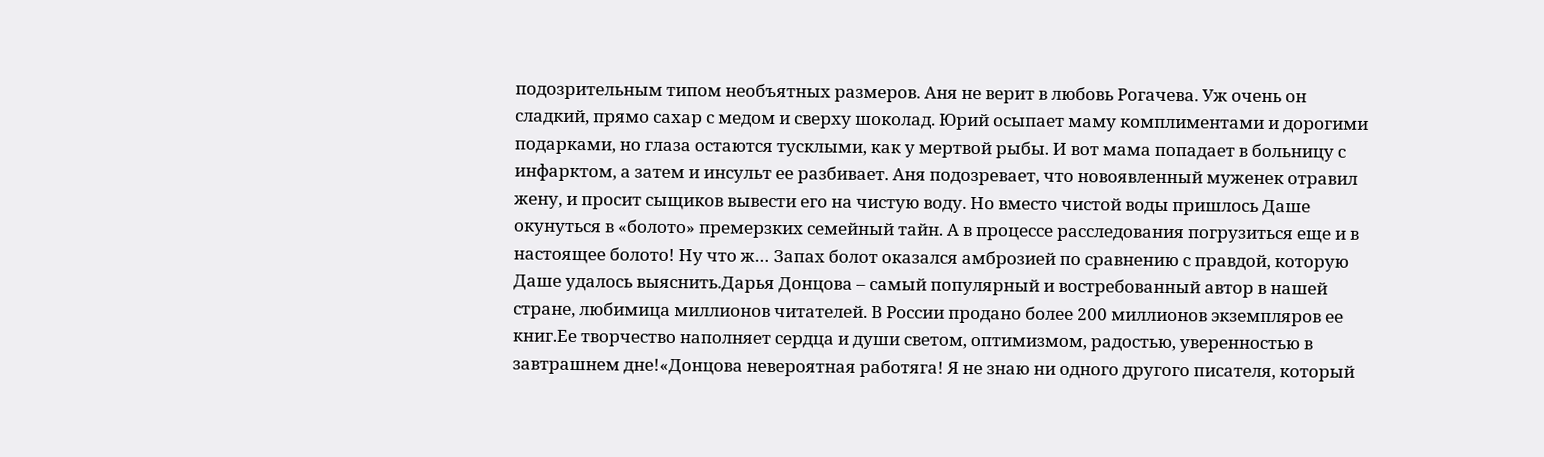подозрительным типом необъятных размеров. Аня не верит в любовь Рогачева. Уж очень он сладкий, прямо сахар с медом и сверху шоколад. Юрий осыпает маму комплиментами и дорогими подарками, но глаза остаются тусклыми, как у мертвой рыбы. И вот мама попадает в больницу с инфарктом, а затем и инсульт ее разбивает. Аня подозревает, что новоявленный муженек отравил жену, и просит сыщиков вывести его на чистую воду. Но вместо чистой воды пришлось Даше окунуться в «болото» премерзких семейный тайн. А в процессе расследования погрузиться еще и в настоящее болото! Ну что ж… Запах болот оказался амброзией по сравнению с правдой, которую Даше удалось выяснить.Дарья Донцова – самый популярный и востребованный автор в нашей стране, любимица миллионов читателей. В России продано более 200 миллионов экземпляров ее книг.Ее творчество наполняет сердца и души светом, оптимизмом, радостью, уверенностью в завтрашнем дне!«Донцова невероятная работяга! Я не знаю ни одного другого писателя, который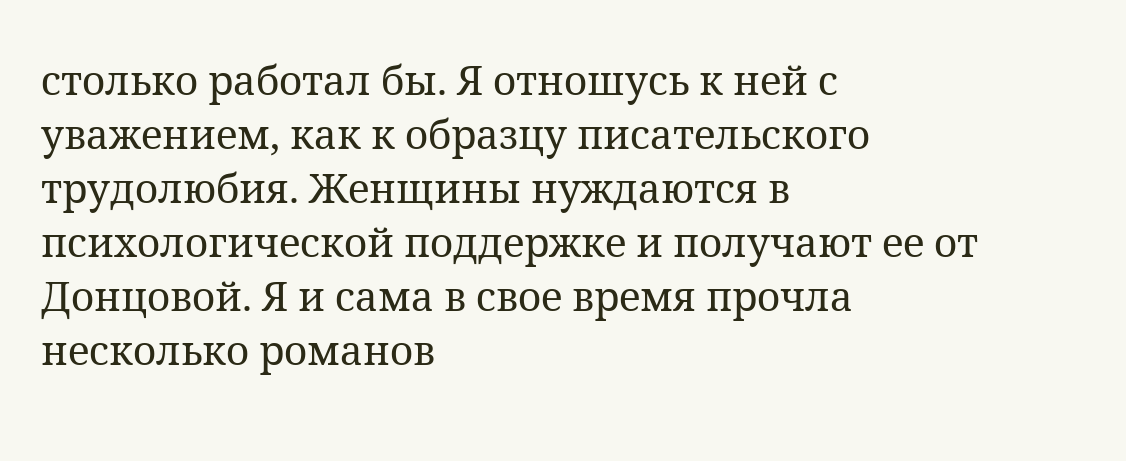столько работал бы. Я отношусь к ней с уважением, как к образцу писательского трудолюбия. Женщины нуждаются в психологической поддержке и получают ее от Донцовой. Я и сама в свое время прочла несколько романов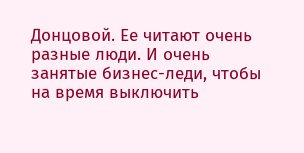Донцовой. Ее читают очень разные люди. И очень занятые бизнес-леди, чтобы на время выключить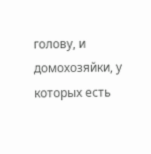голову, и домохозяйки, у которых есть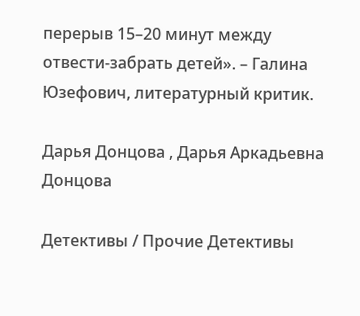перерыв 15–20 минут между отвести-забрать детей». – Галина Юзефович, литературный критик.

Дарья Донцова , Дарья Аркадьевна Донцова

Детективы / Прочие Детективы